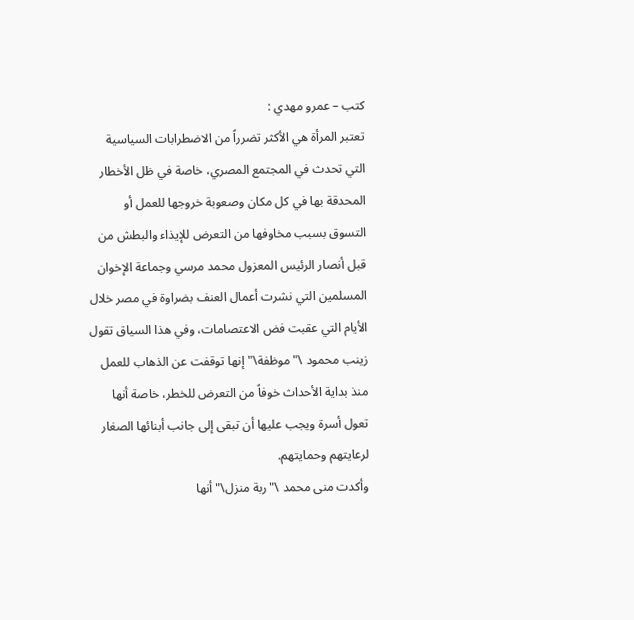كتب – عمرو مهدي :
تعتبر المرأة هي الأكثر تضرراً من الاضطرابات السياسية التي تحدث في المجتمع المصري، خاصة في ظل الأخطار المحدقة بها في كل مكان وصعوبة خروجها للعمل أو التسوق بسبب مخاوفها من التعرض للإيذاء والبطش من قبل أنصار الرئيس المعزول محمد مرسي وجماعة الإخوان المسلمين التي نشرت أعمال العنف بضراوة في مصر خلال الأيام التي عقبت فض الاعتصامات، وفي هذا السياق تقول زينب محمود \"موظفة\" إنها توقفت عن الذهاب للعمل منذ بداية الأحداث خوفاً من التعرض للخطر، خاصة أنها تعول أسرة ويجب عليها أن تبقى إلى جانب أبنائها الصغار لرعايتهم وحمايتهم.
وأكدت منى محمد \"ربة منزل\" أنها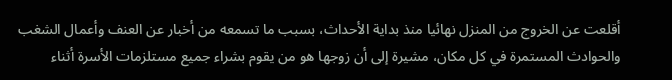أقلعت عن الخروج من المنزل نهائيا منذ بداية الأحداث، بسبب ما تسمعه من أخبار عن العنف وأعمال الشغب والحوادث المستمرة في كل مكان، مشيرة إلى أن زوجها هو من يقوم بشراء جميع مستلزمات الأسرة أثناء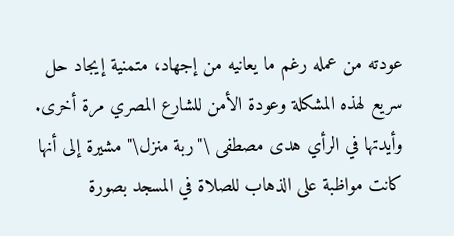عودته من عمله رغم ما يعانيه من إجهاد، متمنية إيجاد حل سريع لهذه المشكلة وعودة الأمن للشارع المصري مرة أخرى.
وأيدتها في الرأي هدى مصطفى \"ربة منزل\" مشيرة إلى أنها كانت مواظبة على الذهاب للصلاة في المسجد بصورة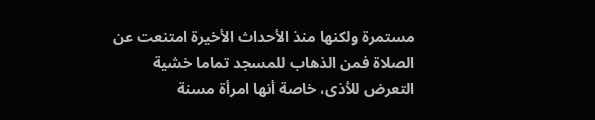مستمرة ولكنها منذ الأحداث الأخيرة امتنعت عن الصلاة فمن الذهاب للمسجد تماما خشية التعرض للأذى، خاصة أنها امرأة مسنة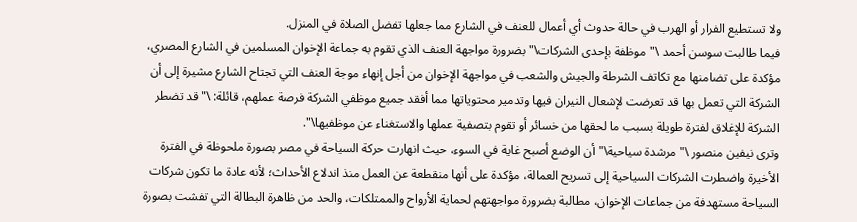ولا تستطيع الفرار أو الهرب في حالة حدوث أي أعمال للعنف في الشارع مما جعلها تفضل الصلاة في المنزل.
فيما طالبت سوسن أحمد \"موظفة بإحدى الشركات\" بضرورة مواجهة العنف الذي تقوم به جماعة الإخوان المسلمين في الشارع المصري، مؤكدة على تضامنها مع تكاتف الشرطة والجيش والشعب في مواجهة الإخوان من أجل إنهاء موجة العنف التي تجتاح الشارع مشيرة إلى أن الشركة التي تعمل بها قد تعرضت لإشعال النيران فيها وتدمير محتوياتها مما أفقد جميع موظفي الشركة فرصة عملهم، قائلة: \"قد تضطر الشركة للإغلاق لفترة طويلة بسبب ما لحقها من خسائر أو تقوم بتصفية عملها والاستغناء عن موظفيها\".
وترى نيفين منصور \"مرشدة سياحية\" أن الوضع أصبح غاية في السوء، حيث انهارت حركة السياحة في مصر بصورة ملحوظة في الفترة الأخيرة واضطرت الشركات السياحية إلى تسريح العمالة، مؤكدة على أنها منقطعة عن العمل منذ اندلاع الأحداث؛ لأنه عادة ما تكون شركات السياحة مستهدفة من جماعات الإخوان، مطالبة بضرورة مواجهتهم لحماية الأرواح والممتلكات، والحد من ظاهرة البطالة التي تفشت بصورة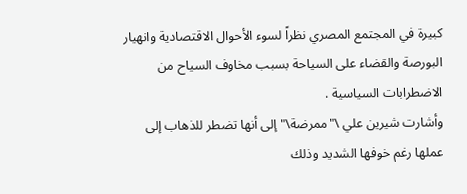كبيرة في المجتمع المصري نظراً لسوء الأحوال الاقتصادية وانهيار البورصة والقضاء على السياحة بسبب مخاوف السياح من الاضطرابات السياسية .
وأشارت شيرين علي \"ممرضة\" إلى أنها تضطر للذهاب إلى عملها رغم خوفها الشديد وذلك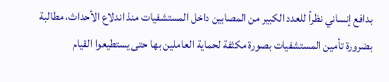بدافع إنساني نظراً للعدد الكبير من المصابين داخل المستشفيات منذ اندلاع الأحداث، مطالبة بضرورة تأمين المستشفيات بصورة مكثفة لحماية العاملين بها حتى يستطيعوا القيام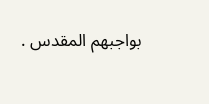بواجبهم المقدس .